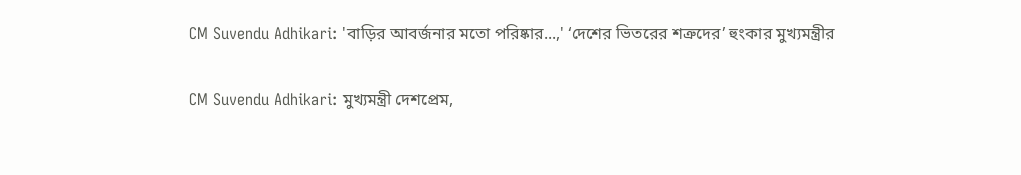CM Suvendu Adhikari: 'বাড়ির আবর্জনার মতো পরিষ্কার...,' ‘দেশের ভিতরের শত্রুদের’ হুংকার মুখ্যমন্ত্রীর

CM Suvendu Adhikari: মুখ্যমন্ত্রী দেশপ্রেম,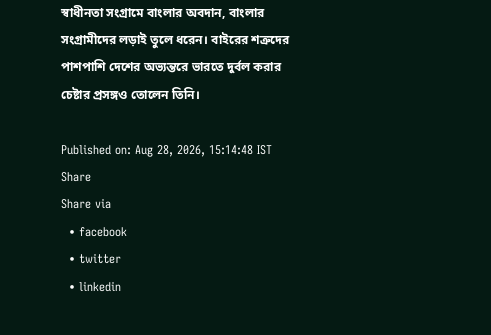স্বাধীনতা সংগ্রামে বাংলার অবদান, বাংলার সংগ্রামীদের লড়াই তুলে ধরেন। বাইরের শত্রুদের পাশপাশি দেশের অভ্যন্তরে ভারতে দুর্বল করার চেষ্টার প্রসঙ্গও তোলেন তিনি।

Published on: Aug 28, 2026, 15:14:48 IST
Share
Share via
  • facebook
  • twitter
  • linkedin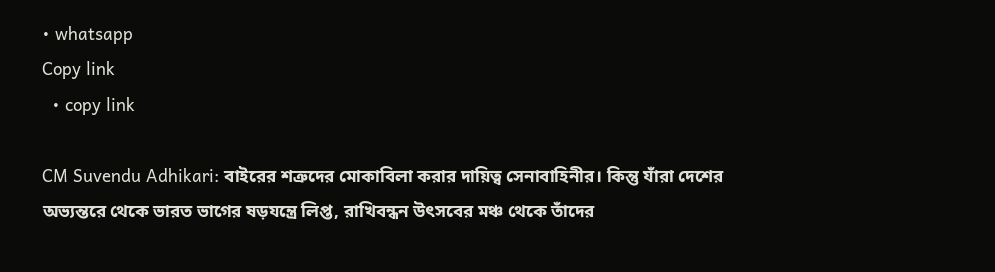• whatsapp
Copy link
  • copy link

CM Suvendu Adhikari: বাইরের শত্রুদের মোকাবিলা করার দায়িত্ব সেনাবাহিনীর। কিন্তু যাঁরা দেশের অভ্যন্তরে থেকে ভারত ভাগের ষড়যন্ত্রে লিপ্ত, রাখিবন্ধন উৎসবের মঞ্চ থেকে তাঁদের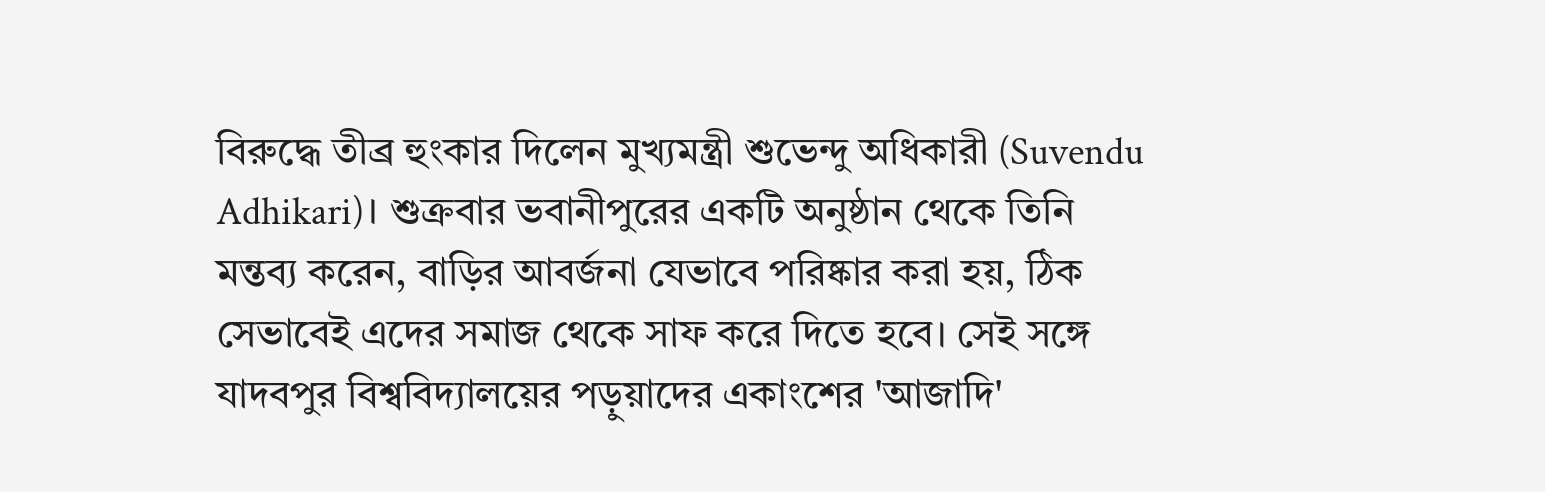বিরুদ্ধে তীব্র হুংকার দিলেন মুখ্যমন্ত্রী শুভেন্দু অধিকারী (Suvendu Adhikari)। শুক্রবার ভবানীপুরের একটি অনুষ্ঠান থেকে তিনি মন্তব্য করেন, বাড়ির আবর্জনা যেভাবে পরিষ্কার করা হয়, ঠিক সেভাবেই এদের সমাজ থেকে সাফ করে দিতে হবে। সেই সঙ্গে যাদবপুর বিশ্ববিদ্যালয়ের পড়ুয়াদের একাংশের 'আজাদি'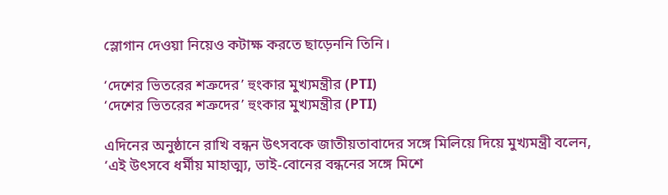স্লোগান দেওয়া নিয়েও কটাক্ষ করতে ছাড়েননি তিনি।

‘দেশের ভিতরের শত্রুদের’ হুংকার মুখ্যমন্ত্রীর (PTI)
‘দেশের ভিতরের শত্রুদের’ হুংকার মুখ্যমন্ত্রীর (PTI)

এদিনের অনুষ্ঠানে রাখি বন্ধন উৎসবকে জাতীয়তাবাদের সঙ্গে মিলিয়ে দিয়ে মুখ্যমন্ত্রী বলেন, ‘এই উৎসবে ধর্মীয় মাহাত্ম্য, ভাই-বোনের বন্ধনের সঙ্গে মিশে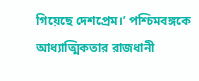গিয়েছে দেশপ্রেম।’ পশ্চিমবঙ্গকে আধ্যাত্মিকতার রাজধানী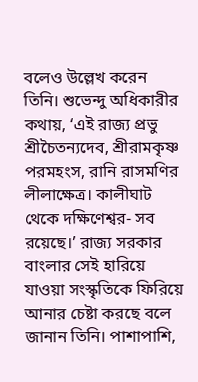বলেও উল্লেখ করেন তিনি। শুভেন্দু অধিকারীর কথায়, ‘এই রাজ্য প্রভু শ্রীচৈতন্যদেব, শ্রীরামকৃষ্ণ পরমহংস, রানি রাসমণির লীলাক্ষেত্র। কালীঘাট থেকে দক্ষিণেশ্বর- সব রয়েছে।’ রাজ্য সরকার বাংলার সেই হারিয়ে যাওয়া সংস্কৃতিকে ফিরিয়ে আনার চেষ্টা করছে বলে জানান তিনি। পাশাপাশি,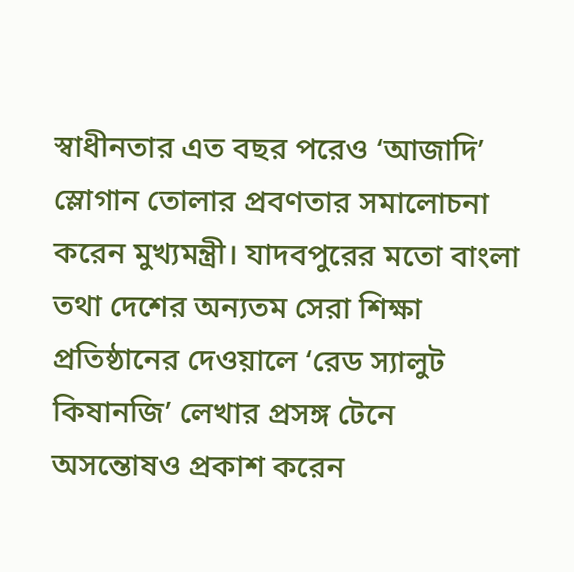স্বাধীনতার এত বছর পরেও ‘আজাদি’ স্লোগান তোলার প্রবণতার সমালোচনা করেন মুখ্যমন্ত্রী। যাদবপুরের মতো বাংলা তথা দেশের অন্যতম সেরা শিক্ষা প্রতিষ্ঠানের দেওয়ালে ‘রেড স্যালুট কিষানজি’ লেখার প্রসঙ্গ টেনে অসন্তোষও প্রকাশ করেন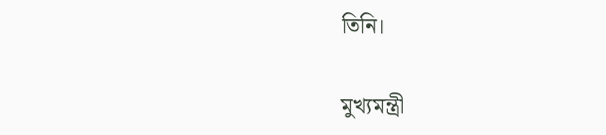তিনি।

মুখ্যমন্ত্রী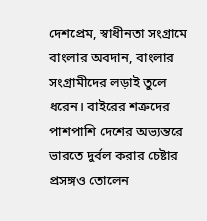দেশপ্রেম, স্বাধীনতা সংগ্রামে বাংলার অবদান, বাংলার সংগ্রামীদের লড়াই তুলে ধরেন। বাইরের শত্রুদের পাশপাশি দেশের অভ্যন্তরে ভারতে দুর্বল করার চেষ্টার প্রসঙ্গও তোলেন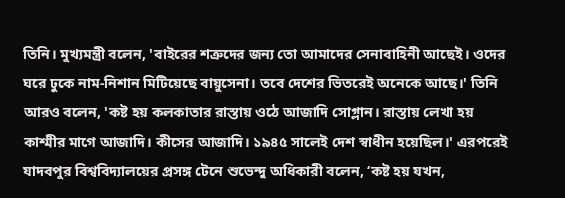তিনি। মুখ্যমন্ত্রী বলেন, 'বাইরের শত্রুদের জন্য তো আমাদের সেনাবাহিনী আছেই। ওদের ঘরে ঢুকে নাম-নিশান মিটিয়েছে বায়ুসেনা। তবে দেশের ভিতরেই অনেকে আছে।' তিনি আরও বলেন, 'কষ্ট হয় কলকাতার রাস্তায় ওঠে আজাদি সোগ্লান। রাস্তায় লেখা হয় কাশ্মীর মাগে আজাদি। কীসের আজাদি। ১৯৪৫ সালেই দেশ স্বাধীন হয়েছিল।' এরপরেই যাদবপুর বিশ্ববিদ্যালয়ের প্রসঙ্গ টেনে শুভেন্দু অধিকারী বলেন, ‘কষ্ট হয় যখন,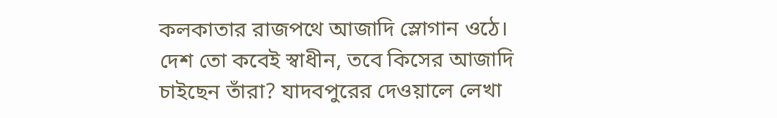কলকাতার রাজপথে আজাদি স্লোগান ওঠে। দেশ তো কবেই স্বাধীন, তবে কিসের আজাদি চাইছেন তাঁরা? যাদবপুরের দেওয়ালে লেখা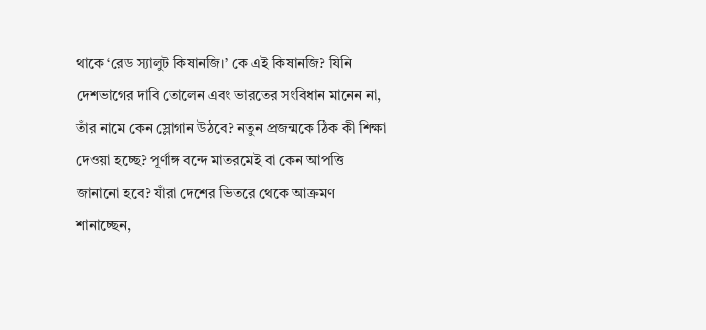থাকে ‘রেড স্যালুট কিষানজি।’ কে এই কিষানজি? যিনি দেশভাগের দাবি তোলেন এবং ভারতের সংবিধান মানেন না, তাঁর নামে কেন স্লোগান উঠবে? নতুন প্রজন্মকে ঠিক কী শিক্ষা দেওয়া হচ্ছে? পূর্ণাঙ্গ বন্দে মাতরমেই বা কেন আপত্তি জানানো হবে? যাঁরা দেশের ভিতরে থেকে আক্রমণ শানাচ্ছেন,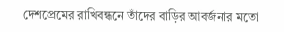দেশপ্রেমের রাখিবন্ধনে তাঁদের বাড়ির আবর্জনার মতো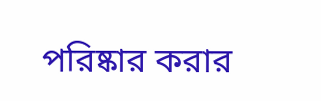পরিষ্কার করার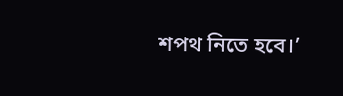শপথ নিতে হবে।’